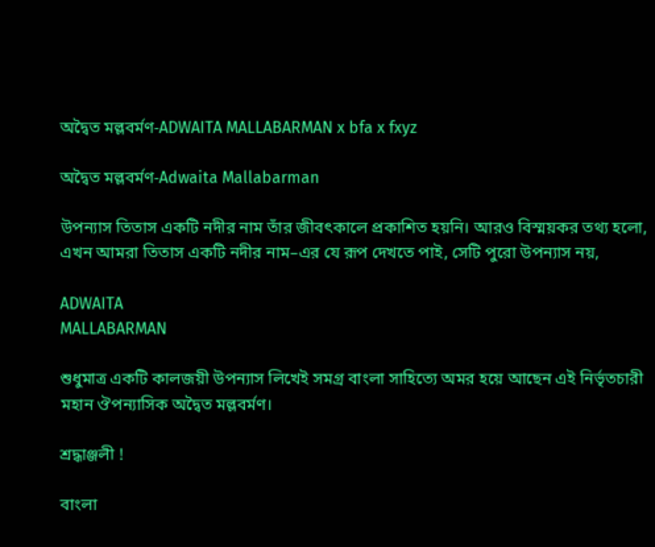অদ্বৈত মল্লবর্মণ-ADWAITA MALLABARMAN x bfa x fxyz

অদ্বৈত মল্লবর্মণ-Adwaita Mallabarman

উপন্যাস তিতাস একটি নদীর নাম তাঁর জীবৎকালে প্রকাশিত হয়নি। আরও বিস্ময়কর তথ্য হলো, এখন আমরা তিতাস একটি নদীর নাম–এর যে রূপ দেখতে পাই, সেটি পুরো উপন্যাস নয়,

ADWAITA
MALLABARMAN

শুধুমাত্র একটি কালজয়ী উপন্যাস লিখেই সমগ্র বাংলা সাহিত্যে অমর হয়ে আছেন এই নির্ভৃতচারী মহান ঔপন্যাসিক অদ্বৈত মল্লবর্মণ।

শ্রদ্ধাঞ্জলী !

বাংলা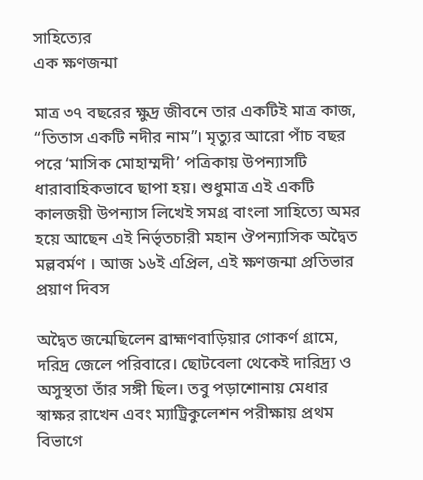সাহিত্যের
এক ক্ষণজন্মা

মাত্র ৩৭ বছরের ক্ষুদ্র জীবনে তার একটিই মাত্র কাজ, “তিতাস একটি নদীর নাম”। মৃত্যুর আরো পাঁচ বছর পরে ‘মাসিক মোহাম্মদী’ পত্রিকায় উপন্যাসটি ধারাবাহিকভাবে ছাপা হয়। শুধুমাত্র এই একটি কালজয়ী উপন্যাস লিখেই সমগ্র বাংলা সাহিত্যে অমর হয়ে আছেন এই নির্ভৃতচারী মহান ঔপন্যাসিক অদ্বৈত মল্লবর্মণ । আজ ১৬ই এপ্রিল, এই ক্ষণজন্মা প্রতিভার প্রয়াণ দিবস

অদ্বৈত জন্মেছিলেন ব্রাহ্মণবাড়িয়ার গোকর্ণ গ্রামে, দরিদ্র জেলে পরিবারে। ছোটবেলা থেকেই দারিদ্র্য ও অসুস্থতা তাঁর সঙ্গী ছিল। তবু পড়াশোনায় মেধার স্বাক্ষর রাখেন এবং ম্যাট্রিকুলেশন পরীক্ষায় প্রথম বিভাগে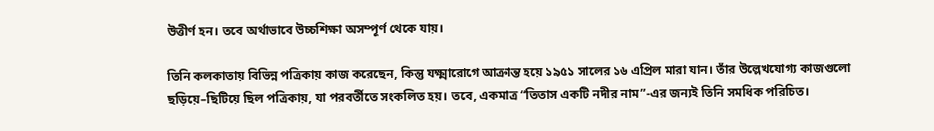উত্তীর্ণ হন। তবে অর্থাভাবে উচ্চশিক্ষা অসম্পূর্ণ থেকে যায়।

তিনি কলকাতায় বিভিন্ন পত্রিকায় কাজ করেছেন, কিন্তু যক্ষ্মারোগে আক্রান্ত হয়ে ১৯৫১ সালের ১৬ এপ্রিল মারা যান। তাঁর উল্লেখযোগ্য কাজগুলো ছড়িয়ে–ছিটিয়ে ছিল পত্রিকায়, যা পরবর্তীতে সংকলিত হয়। তবে, একমাত্র “তিতাস একটি নদীর নাম”-এর জন্যই তিনি সমধিক পরিচিত।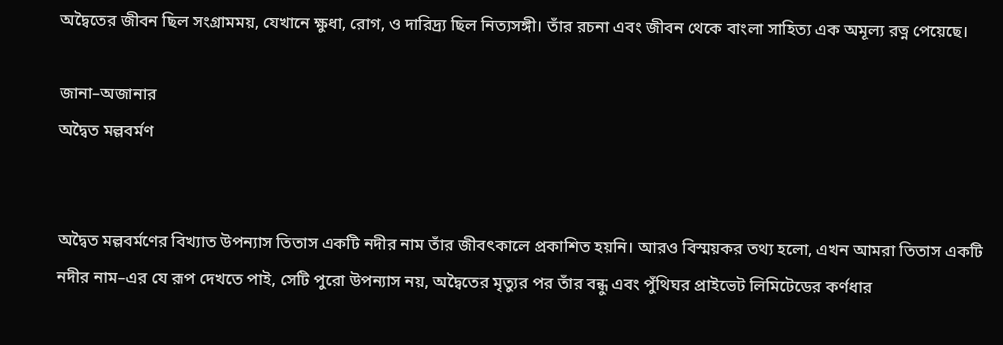অদ্বৈতের জীবন ছিল সংগ্রামময়, যেখানে ক্ষুধা, রোগ, ও দারিদ্র্য ছিল নিত্যসঙ্গী। তাঁর রচনা এবং জীবন থেকে বাংলা সাহিত্য এক অমূল্য রত্ন পেয়েছে।

জানা–অজানার
অদ্বৈত মল্লবর্মণ


অদ্বৈত মল্লবর্মণের বিখ্যাত উপন্যাস তিতাস একটি নদীর নাম তাঁর জীবৎকালে প্রকাশিত হয়নি। আরও বিস্ময়কর তথ্য হলো, এখন আমরা তিতাস একটি নদীর নাম–এর যে রূপ দেখতে পাই, সেটি পুরো উপন্যাস নয়, অদ্বৈতের মৃত্যুর পর তাঁর বন্ধু এবং পুঁথিঘর প্রাইভেট লিমিটেডের কর্ণধার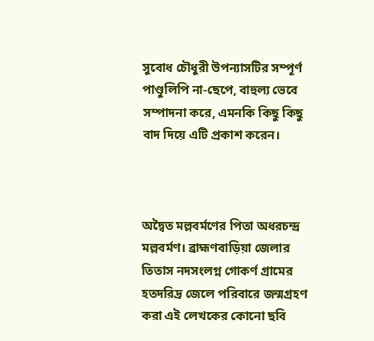সুবোধ চৌধুরী উপন্যাসটির সম্পূর্ণ পাণ্ডুলিপি না-ছেপে, বাহুল্য ভেবে সম্পাদনা করে, এমনকি কিছু কিছু বাদ দিয়ে এটি প্রকাশ করেন।



অদ্বৈত মল্লবর্মণের পিতা অধরচন্দ্র মল্লবর্মণ। ব্রাহ্মণবাড়িয়া জেলার তিতাস নদসংলগ্ন গোকর্ণ গ্রামের হতদরিদ্র জেলে পরিবারে জন্মগ্রহণ করা এই লেখকের কোনো ছবি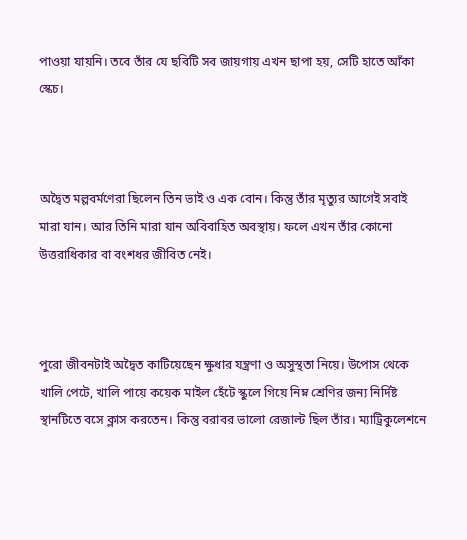পাওয়া যায়নি। তবে তাঁর যে ছবিটি সব জায়গায় এখন ছাপা হয়, সেটি হাতে আঁকা স্কেচ।



অদ্বৈত মল্লবর্মণেরা ছিলেন তিন ভাই ও এক বোন। কিন্তু তাঁর মৃত্যুর আগেই সবাই মারা যান। আর তিনি মারা যান অবিবাহিত অবস্থায়। ফলে এখন তাঁর কোনো উত্তরাধিকার বা বংশধর জীবিত নেই।



পুরো জীবনটাই অদ্বৈত কাটিয়েছেন ক্ষুধার যন্ত্রণা ও অসুস্থতা নিয়ে। উপোস থেকে খালি পেটে, খালি পায়ে কয়েক মাইল হেঁটে স্কুলে গিয়ে নিম্ন শ্রেণির জন্য নির্দিষ্ট স্থানটিতে বসে ক্লাস করতেন। কিন্তু বরাবর ভালো রেজাল্ট ছিল তাঁর। ম্যাট্রিকুলেশনে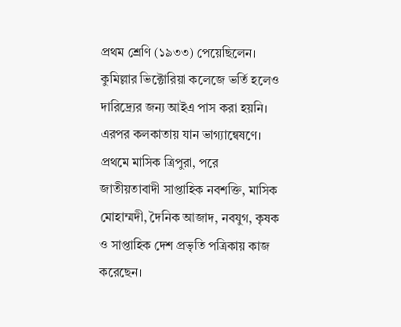প্রথম শ্রেণি (১৯৩৩) পেয়েছিলেন। কুমিল্লার ভিক্টোরিয়া কলেজে ভর্তি হলেও দারিদ্র্যের জন্য আইএ পাস করা হয়নি। এরপর কলকাতায় যান ভাগ্যান্বেষণে। প্রথমে মাসিক ত্রিপুরা, পরে জাতীয়তাবাদী সাপ্তাহিক নবশক্তি, মাসিক মোহাম্মদী, দৈনিক আজাদ, নবযুগ, কৃষক ও সাপ্তাহিক দেশ প্রভৃতি পত্রিকায় কাজ করেছেন।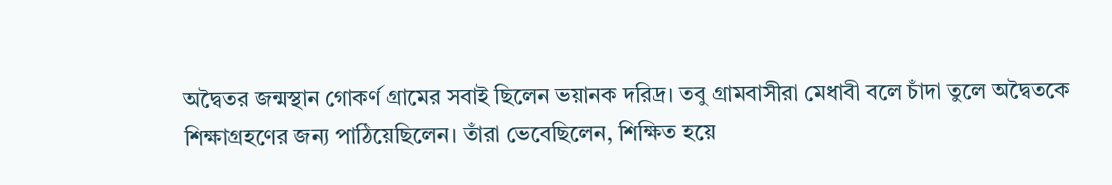অদ্বৈতর জন্মস্থান গোকর্ণ গ্রামের সবাই ছিলেন ভয়ানক দরিদ্র। তবু গ্রামবাসীরা মেধাবী বলে চাঁদা তুলে অদ্বৈতকে শিক্ষাগ্রহণের জন্য পাঠিয়েছিলেন। তাঁরা ভেবেছিলেন, শিক্ষিত হয়ে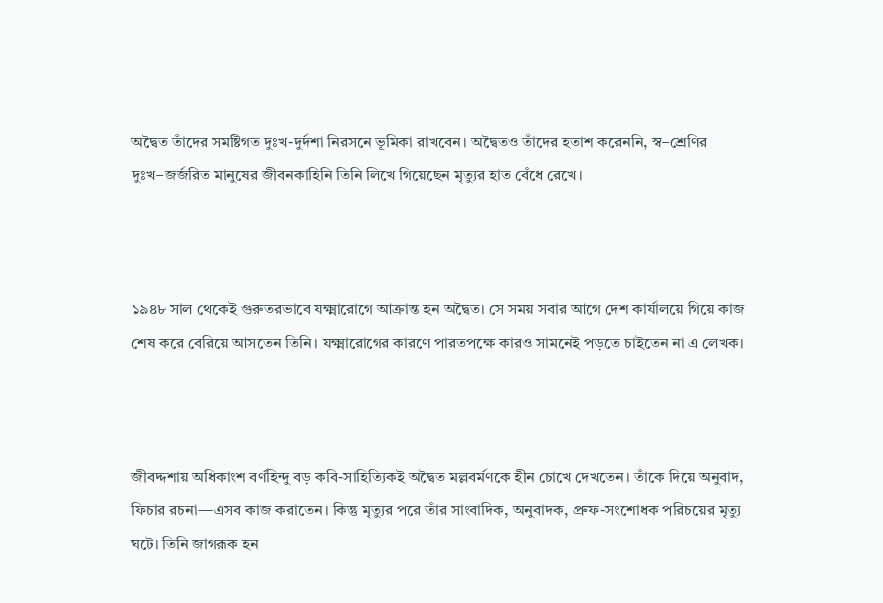অদ্বৈত তাঁদের সমষ্টিগত দুঃখ-দুর্দশা নিরসনে ভূমিকা রাখবেন। অদ্বৈতও তাঁদের হতাশ করেননি, স্ব–শ্রেণির দুঃখ–জর্জরিত মানুষের জীবনকাহিনি তিনি লিখে গিয়েছেন মৃত্যুর হাত বেঁধে রেখে।



১৯৪৮ সাল থেকেই গুরুতরভাবে যক্ষ্মারোগে আক্রান্ত হন অদ্বৈত। সে সময় সবার আগে দেশ কার্যালয়ে গিয়ে কাজ শেষ করে বেরিয়ে আসতেন তিনি। যক্ষ্মারোগের কারণে পারতপক্ষে কারও সামনেই পড়তে চাইতেন না এ লেখক।



জীবদ্দশায় অধিকাংশ বর্ণহিন্দু বড় কবি-সাহিত্যিকই অদ্বৈত মল্লবর্মণকে হীন চোখে দেখতেন। তাঁকে দিয়ে অনুবাদ, ফিচার রচনা—এসব কাজ করাতেন। কিন্তু মৃত্যুর পরে তাঁর সাংবাদিক, অনুবাদক, প্রুফ-সংশোধক পরিচয়ের মৃত্যু ঘটে। তিনি জাগরূক হন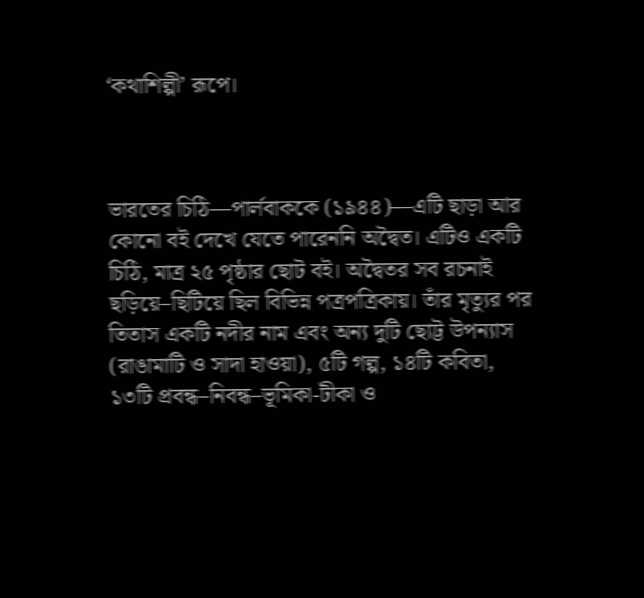‘কথাশিল্পী’ রূপে।



ভারতের চিঠি—পার্লবাককে (১৯৪৪)—এটি ছাড়া আর কোনো বই দেখে যেতে পারেননি অদ্বৈত। এটিও একটি চিঠি, মাত্র ২৫ পৃষ্ঠার ছোট বই। অদ্বৈতর সব রচনাই ছড়িয়ে–ছিটিয়ে ছিল বিভিন্ন পত্রপত্রিকায়। তাঁর মৃত্যুর পর তিতাস একটি নদীর নাম এবং অন্য দুটি ছোট্ট উপন্যাস (রাঙামাটি ও সাদা হাওয়া), ৫টি গল্প, ১৪টি কবিতা, ১৩টি প্রবন্ধ–নিবন্ধ–ভূমিকা-টীকা ও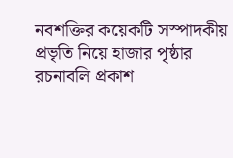নবশক্তির কয়েকটি সস্পাদকীয় প্রভৃতি নিয়ে হাজার পৃষ্ঠার রচনাবলি প্রকাশ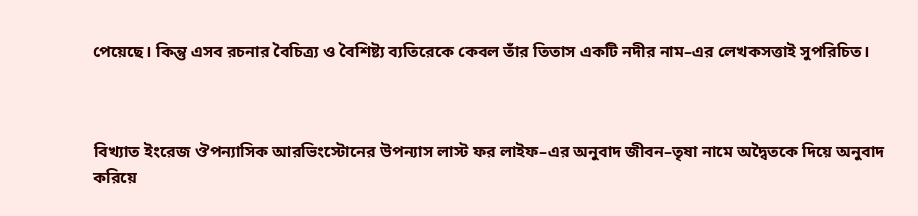পেয়েছে। কিন্তু এসব রচনার বৈচিত্র্য ও বৈশিষ্ট্য ব্যতিরেকে কেবল তাঁর তিতাস একটি নদীর নাম–এর লেখকসত্তাই সুপরিচিত।



বিখ্যাত ইংরেজ ঔপন্যাসিক আরভিংস্টোনের উপন্যাস লাস্ট ফর লাইফ–এর অনুবাদ জীবন–তৃষা নামে অদ্বৈতকে দিয়ে অনুবাদ করিয়ে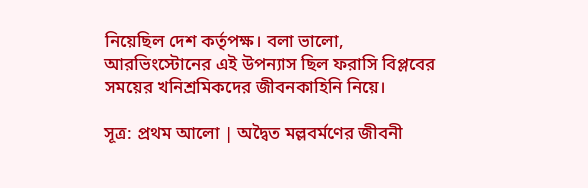নিয়েছিল দেশ কর্তৃপক্ষ। বলা ভালো, আরভিংস্টোনের এই উপন্যাস ছিল ফরাসি বিপ্লবের সময়ের খনিশ্রমিকদের জীবনকাহিনি নিয়ে।

সূত্র: প্রথম আলো | অদ্বৈত মল্লবর্মণের জীবনী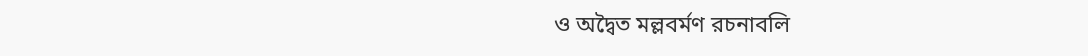ও অদ্বৈত মল্লবর্মণ রচনাবলি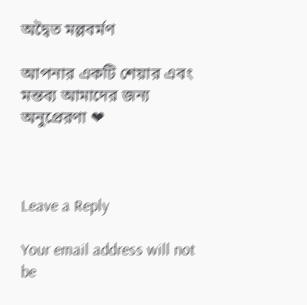অদ্বৈত মল্লবর্মণ

আপনার একটি শেয়ার এবং মন্তব্য আমাদের জন্য অনুপ্রেরণা ❤



Leave a Reply

Your email address will not be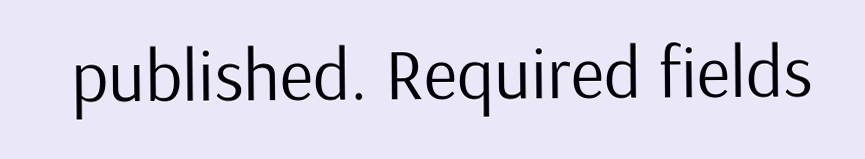published. Required fields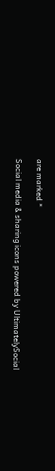are marked *

Social media & sharing icons powered by UltimatelySocial